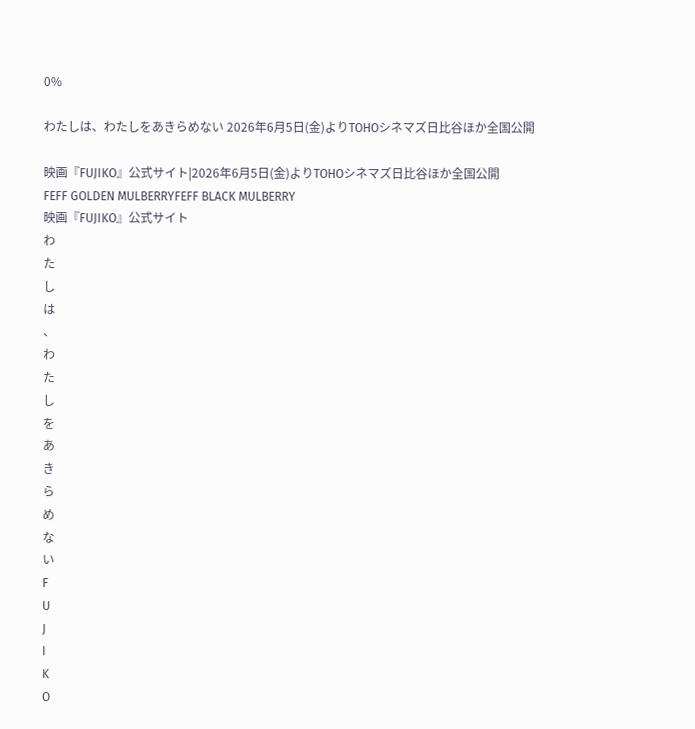0%

わたしは、わたしをあきらめない 2026年6月5日(金)よりTOHOシネマズ日比谷ほか全国公開

映画『FUJIKO』公式サイト|2026年6月5日(金)よりTOHOシネマズ日比谷ほか全国公開
FEFF GOLDEN MULBERRYFEFF BLACK MULBERRY
映画『FUJIKO』公式サイト
わ
た
し
は
、
わ
た
し
を
あ
き
ら
め
な
い
F
U
J
I
K
O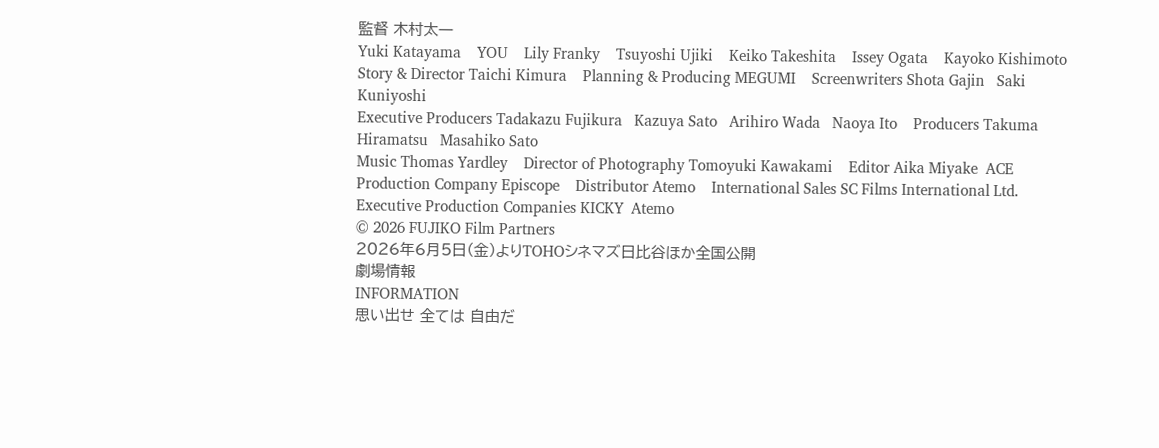監督 木村太一
Yuki Katayama    YOU    Lily Franky    Tsuyoshi Ujiki    Keiko Takeshita    Issey Ogata    Kayoko Kishimoto
Story & Director Taichi Kimura    Planning & Producing MEGUMI    Screenwriters Shota Gajin   Saki Kuniyoshi
Executive Producers Tadakazu Fujikura   Kazuya Sato   Arihiro Wada   Naoya Ito    Producers Takuma Hiramatsu   Masahiko Sato
Music Thomas Yardley    Director of Photography Tomoyuki Kawakami    Editor Aika Miyake  ACE
Production Company Episcope    Distributor Atemo    International Sales SC Films International Ltd.
Executive Production Companies KICKY  Atemo
© 2026 FUJIKO Film Partners
2026年6月5日(金)よりTOHOシネマズ日比谷ほか全国公開
劇場情報
INFORMATION
思い出せ 全ては 自由だ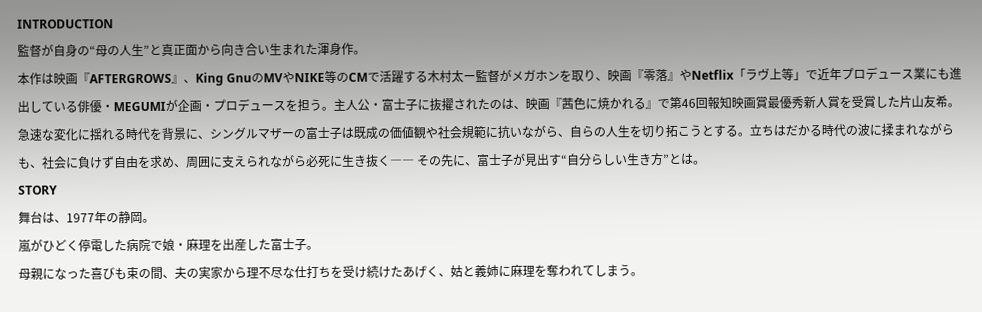INTRODUCTION
監督が自身の“母の人生”と真正面から向き合い生まれた渾身作。
本作は映画『AFTERGROWS』、King GnuのMVやNIKE等のCMで活躍する木村太ー監督がメガホンを取り、映画『零落』やNetflix「ラヴ上等」で近年プロデュース業にも進出している俳優・MEGUMIが企画・プロデュースを担う。主人公・富士子に抜擢されたのは、映画『茜色に焼かれる』で第46回報知映画賞最優秀新人賞を受賞した片山友希。急速な変化に揺れる時代を背景に、シングルマザーの富士子は既成の価値観や社会規範に抗いながら、自らの人生を切り拓こうとする。立ちはだかる時代の波に揉まれながらも、社会に負けず自由を求め、周囲に支えられながら必死に生き抜く―― その先に、富士子が見出す“自分らしい生き方”とは。
STORY
舞台は、1977年の静岡。
嵐がひどく停電した病院で娘・麻理を出産した富士子。
母親になった喜びも束の間、夫の実家から理不尽な仕打ちを受け続けたあげく、姑と義姉に麻理を奪われてしまう。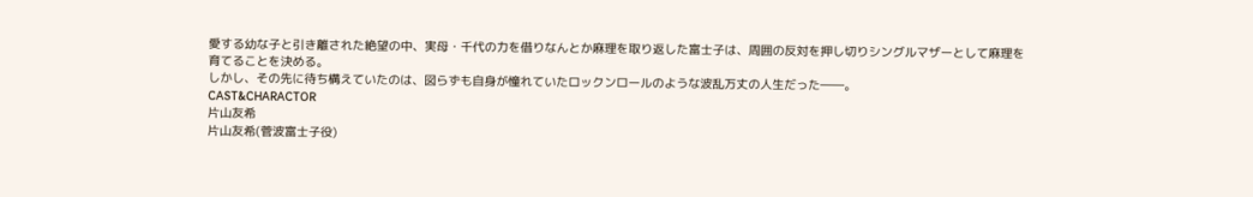愛する幼な子と引き離された絶望の中、実母・千代の力を借りなんとか麻理を取り返した富士子は、周囲の反対を押し切りシングルマザーとして麻理を育てることを決める。
しかし、その先に待ち構えていたのは、図らずも自身が憧れていたロックンロールのような波乱万丈の人生だった――。
CAST&CHARACTOR
片山友希
片山友希(菅波富士子役)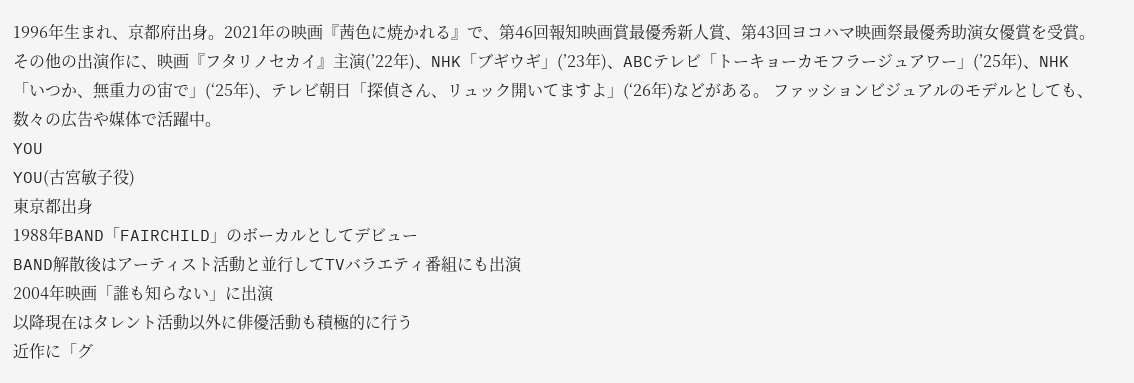1996年生まれ、京都府出身。2021年の映画『茜色に焼かれる』で、第46回報知映画賞最優秀新人賞、第43回ヨコハマ映画祭最優秀助演女優賞を受賞。その他の出演作に、映画『フタリノセカイ』主演(’22年)、NHK「ブギウギ」(’23年)、ABCテレビ「トーキョーカモフラージュアワー」(’25年)、NHK「いつか、無重力の宙で」(‘25年)、テレビ朝日「探偵さん、リュック開いてますよ」(‘26年)などがある。 ファッションビジュアルのモデルとしても、数々の広告や媒体で活躍中。
YOU
YOU(古宮敏子役)
東京都出身
1988年BAND「FAIRCHILD」のボーカルとしてデビュー
BAND解散後はアーティスト活動と並行してTVバラエティ番組にも出演
2004年映画「誰も知らない」に出演
以降現在はタレント活動以外に俳優活動も積極的に行う
近作に「グ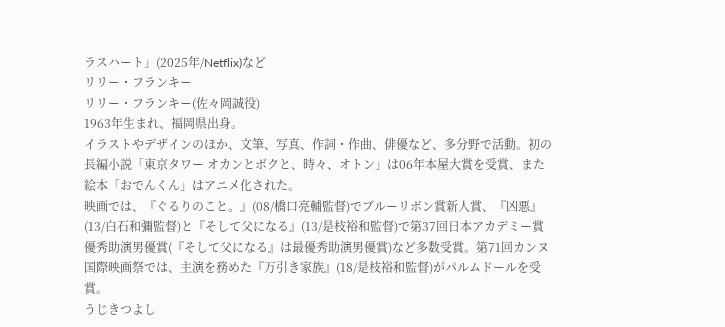ラスハート」(2025年/Netflix)など
リリー・フランキー
リリー・フランキー(佐々岡誠役)
1963年生まれ、福岡県出身。
イラストやデザインのほか、文筆、写真、作詞・作曲、俳優など、多分野で活動。初の長編小説「東京タワー オカンとボクと、時々、オトン」は06年本屋大賞を受賞、また絵本「おでんくん」はアニメ化された。
映画では、『ぐるりのこと。』(08/橋口亮輔監督)でブルーリボン賞新人賞、『凶悪』(13/白石和彌監督)と『そして父になる』(13/是枝裕和監督)で第37回日本アカデミー賞優秀助演男優賞(『そして父になる』は最優秀助演男優賞)など多数受賞。第71回カンヌ国際映画祭では、主演を務めた『万引き家族』(18/是枝裕和監督)がパルムドールを受賞。
うじきつよし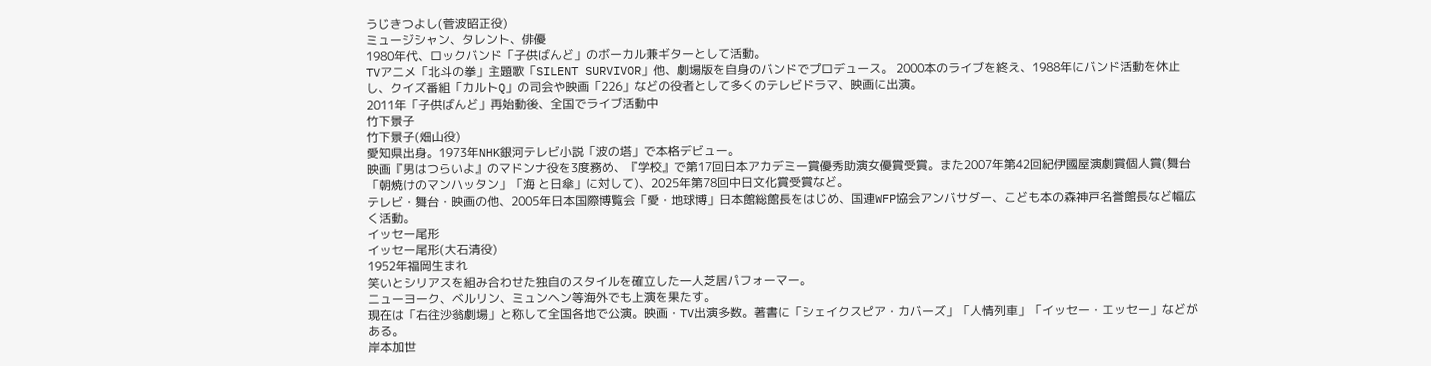うじきつよし(菅波昭正役)
ミュージシャン、タレント、俳優
1980年代、ロックバンド「子供ばんど」のボーカル兼ギターとして活動。
TVアニメ「北斗の拳」主題歌「SILENT SURVIVOR」他、劇場版を自身のバンドでプロデュース。 2000本のライブを終え、1988年にバンド活動を休止し、クイズ番組「カルトQ」の司会や映画「226」などの役者として多くのテレビドラマ、映画に出演。
2011年「子供ばんど」再始動後、全国でライブ活動中
竹下景子
竹下景子(畑山役)
愛知県出身。1973年NHK銀河テレビ小説「波の塔」で本格デビュー。
映画『男はつらいよ』のマドンナ役を3度務め、『学校』で第17回日本アカデミー賞優秀助演女優賞受賞。また2007年第42回紀伊國屋演劇賞個人賞(舞台「朝焼けのマンハッタン」「海 と日傘」に対して)、2025年第78回中日文化賞受賞など。
テレビ・舞台・映画の他、2005年日本国際博覧会「愛・地球博」日本館総館長をはじめ、国連WFP協会アンバサダー、こども本の森神戸名誉館長など幅広く活動。
イッセー尾形
イッセー尾形(大石清役)
1952年福岡生まれ
笑いとシリアスを組み合わせた独自のスタイルを確立した一人芝居パフォーマー。
ニューヨーク、ベルリン、ミュンヘン等海外でも上演を果たす。
現在は「右往沙翁劇場」と称して全国各地で公演。映画・TV出演多数。著書に「シェイクスピア・カバーズ」「人情列車」「イッセー・エッセー」などがある。
岸本加世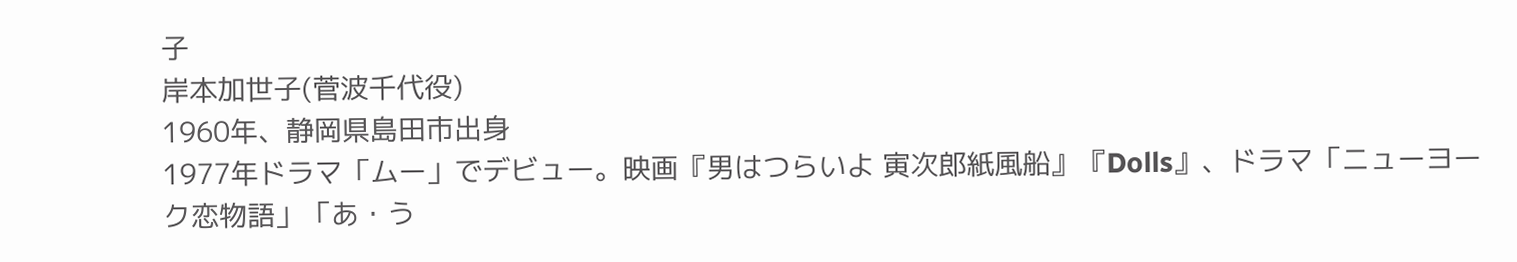子
岸本加世子(菅波千代役)
1960年、静岡県島田市出身
1977年ドラマ「ムー」でデビュー。映画『男はつらいよ 寅次郎紙風船』『Dolls』、ドラマ「ニューヨーク恋物語」「あ・う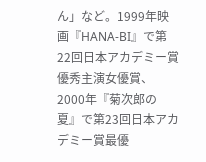ん」など。1999年映画『HANA-BI』で第22回日本アカデミー賞優秀主演女優賞、2000年『菊次郎の夏』で第23回日本アカデミー賞最優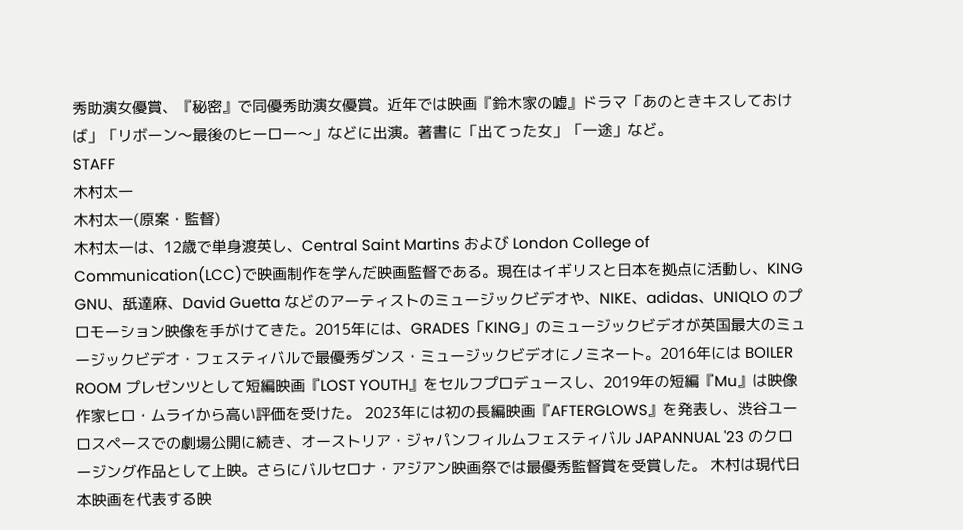秀助演女優賞、『秘密』で同優秀助演女優賞。近年では映画『鈴木家の嘘』ドラマ「あのときキスしておけば」「リボーン〜最後のヒーロー〜」などに出演。著書に「出てった女」「一途」など。
STAFF
木村太一
木村太一(原案・監督)
木村太一は、12歳で単身渡英し、Central Saint Martins および London College of Communication(LCC)で映画制作を学んだ映画監督である。現在はイギリスと日本を拠点に活動し、KING GNU、舐達麻、David Guetta などのアーティストのミュージックビデオや、NIKE、adidas、UNIQLO のプロモーション映像を手がけてきた。2015年には、GRADES「KING」のミュージックビデオが英国最大のミュージックビデオ・フェスティバルで最優秀ダンス・ミュージックビデオにノミネート。2016年には BOILER ROOM プレゼンツとして短編映画『LOST YOUTH』をセルフプロデュースし、2019年の短編『Mu』は映像作家ヒロ・ムライから高い評価を受けた。 2023年には初の長編映画『AFTERGLOWS』を発表し、渋谷ユーロスペースでの劇場公開に続き、オーストリア・ジャパンフィルムフェスティバル JAPANNUAL '23 のクロージング作品として上映。さらにバルセロナ・アジアン映画祭では最優秀監督賞を受賞した。 木村は現代日本映画を代表する映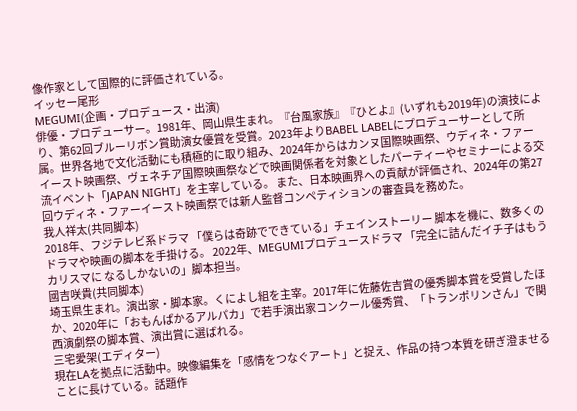像作家として国際的に評価されている。
イッセー尾形
MEGUMI(企画・プロデュース・出演)
俳優・プロデューサー。1981年、岡山県生まれ。『台風家族』『ひとよ』(いずれも2019年)の演技により、第62回ブルーリボン賞助演女優賞を受賞。2023年よりBABEL LABELにプロデューサーとして所属。世界各地で文化活動にも積極的に取り組み、2024年からはカンヌ国際映画祭、ウディネ・ファーイースト映画祭、ヴェネチア国際映画祭などで映画関係者を対象としたパーティーやセミナーによる交流イベント「JAPAN NIGHT」を主宰している。 また、日本映画界への貢献が評価され、2024年の第27回ウディネ・ファーイースト映画祭では新人監督コンペティションの審査員を務めた。
我人祥太(共同脚本)
2018年、フジテレビ系ドラマ 「僕らは奇跡でできている」チェインストーリー 脚本を機に、数多くのドラマや映画の脚本を手掛ける。 2022年、MEGUMIプロデュースドラマ 「完全に詰んだイチ子はもうカリスマに なるしかないの」脚本担当。
國吉咲貴(共同脚本)
埼玉県生まれ。演出家・脚本家。くによし組を主宰。2017年に佐藤佐吉賞の優秀脚本賞を受賞したほか、2020年に「おもんぱかるアルパカ」で若手演出家コンクール優秀賞、「トランポリンさん」で関西演劇祭の脚本賞、演出賞に選ばれる。
三宅愛架(エディター)
現在LAを拠点に活動中。映像編集を「感情をつなぐアート」と捉え、作品の持つ本質を研ぎ澄ませることに長けている。話題作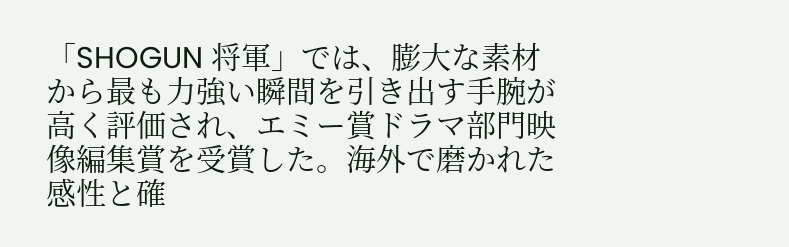「SHOGUN 将軍」では、膨大な素材から最も力強い瞬間を引き出す手腕が高く評価され、エミー賞ドラマ部門映像編集賞を受賞した。海外で磨かれた感性と確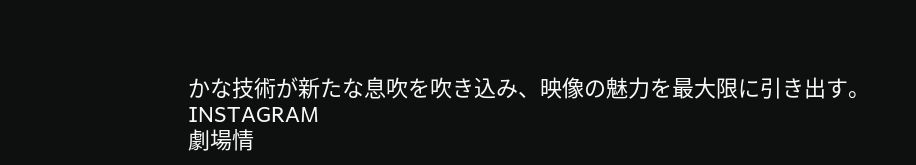かな技術が新たな息吹を吹き込み、映像の魅力を最大限に引き出す。
INSTAGRAM
劇場情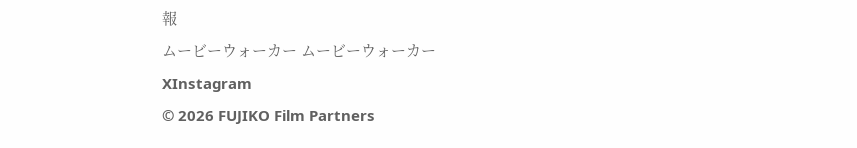報
ムービーウォーカー ムービーウォーカー
XInstagram
© 2026 FUJIKO Film Partners